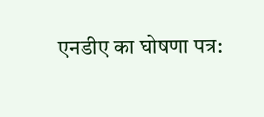एनडीए का घोषणा पत्र: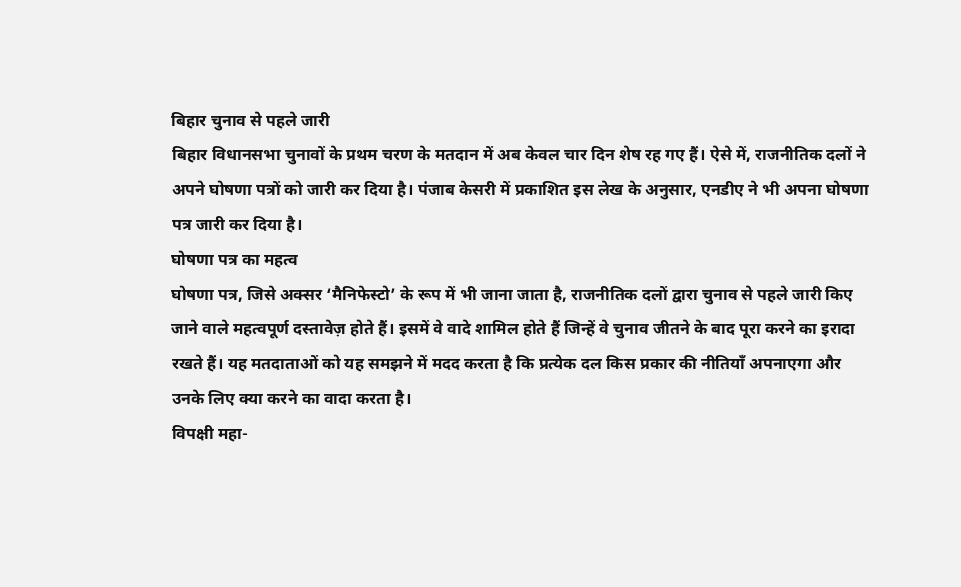बिहार चुनाव से पहले जारी
बिहार विधानसभा चुनावों के प्रथम चरण के मतदान में अब केवल चार दिन शेष रह गए हैं। ऐसे में, राजनीतिक दलों ने अपने घोषणा पत्रों को जारी कर दिया है। पंजाब केसरी में प्रकाशित इस लेख के अनुसार, एनडीए ने भी अपना घोषणा पत्र जारी कर दिया है।
घोषणा पत्र का महत्व
घोषणा पत्र, जिसे अक्सर ‘मैनिफेस्टो’ के रूप में भी जाना जाता है, राजनीतिक दलों द्वारा चुनाव से पहले जारी किए जाने वाले महत्वपूर्ण दस्तावेज़ होते हैं। इसमें वे वादे शामिल होते हैं जिन्हें वे चुनाव जीतने के बाद पूरा करने का इरादा रखते हैं। यह मतदाताओं को यह समझने में मदद करता है कि प्रत्येक दल किस प्रकार की नीतियाँ अपनाएगा और उनके लिए क्या करने का वादा करता है।
विपक्षी महा-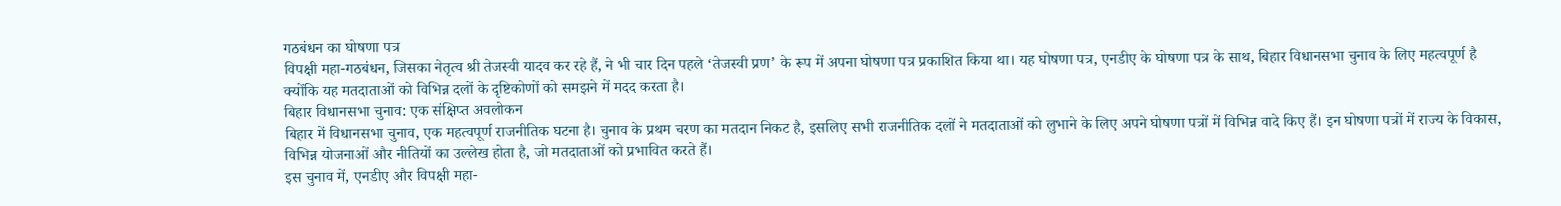गठबंधन का घोषणा पत्र
विपक्षी महा-गठबंधन, जिसका नेतृत्व श्री तेजस्वी यादव कर रहे हैं, ने भी चार दिन पहले ‘तेजस्वी प्रण’ के रूप में अपना घोषणा पत्र प्रकाशित किया था। यह घोषणा पत्र, एनडीए के घोषणा पत्र के साथ, बिहार विधानसभा चुनाव के लिए महत्वपूर्ण है क्योंकि यह मतदाताओं को विभिन्न दलों के दृष्टिकोणों को समझने में मदद करता है।
बिहार विधानसभा चुनाव: एक संक्षिप्त अवलोकन
बिहार में विधानसभा चुनाव, एक महत्वपूर्ण राजनीतिक घटना है। चुनाव के प्रथम चरण का मतदान निकट है, इसलिए सभी राजनीतिक दलों ने मतदाताओं को लुभाने के लिए अपने घोषणा पत्रों में विभिन्न वादे किए हैं। इन घोषणा पत्रों में राज्य के विकास, विभिन्न योजनाओं और नीतियों का उल्लेख होता है, जो मतदाताओं को प्रभावित करते हैं।
इस चुनाव में, एनडीए और विपक्षी महा-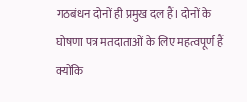गठबंधन दोनों ही प्रमुख दल हैं। दोनों के घोषणा पत्र मतदाताओं के लिए महत्वपूर्ण हैं क्योंकि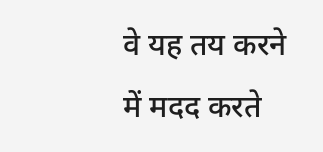वे यह तय करने में मदद करते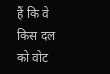हैं कि वे किस दल को वोट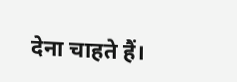देना चाहते हैं।